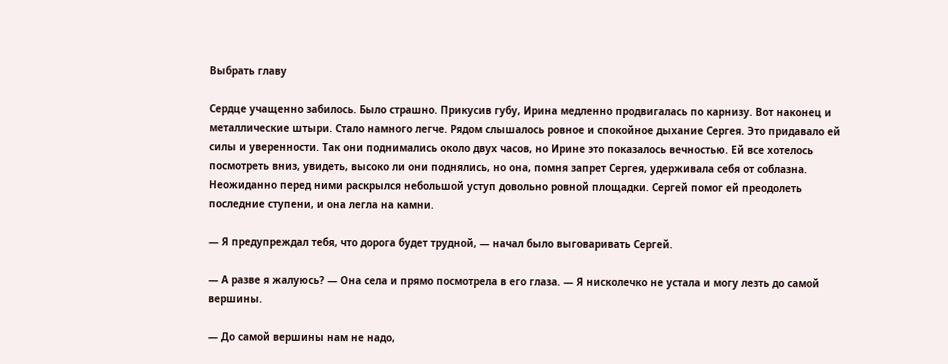Выбрать главу

Сердце учащенно забилось. Было страшно. Прикусив губу, Ирина медленно продвигалась по карнизу. Вот наконец и металлические штыри. Стало намного легче. Рядом слышалось ровное и спокойное дыхание Сергея. Это придавало ей силы и уверенности. Так они поднимались около двух часов, но Ирине это показалось вечностью. Ей все хотелось посмотреть вниз, увидеть, высоко ли они поднялись, но она, помня запрет Сергея, удерживала себя от соблазна. Неожиданно перед ними раскрылся небольшой уступ довольно ровной площадки. Сергей помог ей преодолеть последние ступени, и она легла на камни.

— Я предупреждал тебя, что дорога будет трудной, — начал было выговаривать Сергей.

— А разве я жалуюсь? — Она села и прямо посмотрела в его глаза. — Я нисколечко не устала и могу лезть до самой вершины.

— До самой вершины нам не надо,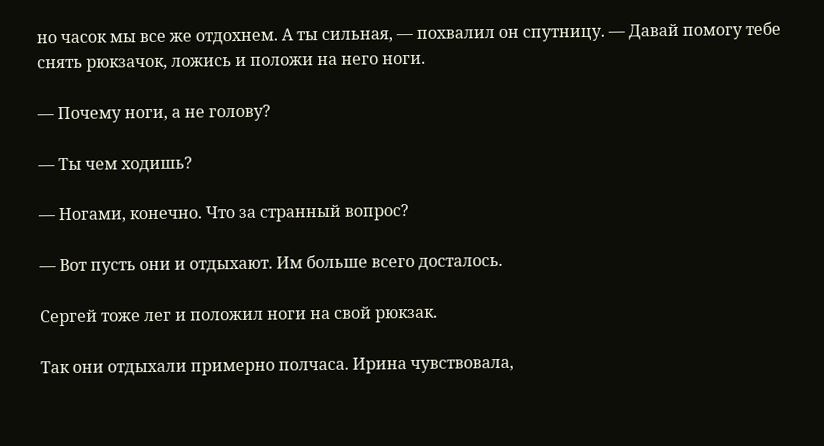но часок мы все же отдохнем. А ты сильная, — похвалил он спутницу. — Давай помогу тебе снять рюкзачок, ложись и положи на него ноги.

— Почему ноги, а не голову?

— Ты чем ходишь?

— Ногами, конечно. Что за странный вопрос?

— Вот пусть они и отдыхают. Им больше всего досталось.

Сергей тоже лег и положил ноги на свой рюкзак.

Так они отдыхали примерно полчаса. Ирина чувствовала,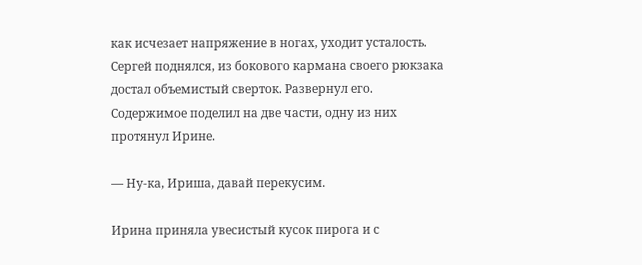как исчезает напряжение в ногах, уходит усталость. Сергей поднялся, из бокового кармана своего рюкзака достал объемистый сверток. Развернул его. Содержимое поделил на две части, одну из них протянул Ирине.

— Ну-ка, Ириша, давай перекусим.

Ирина приняла увесистый кусок пирога и с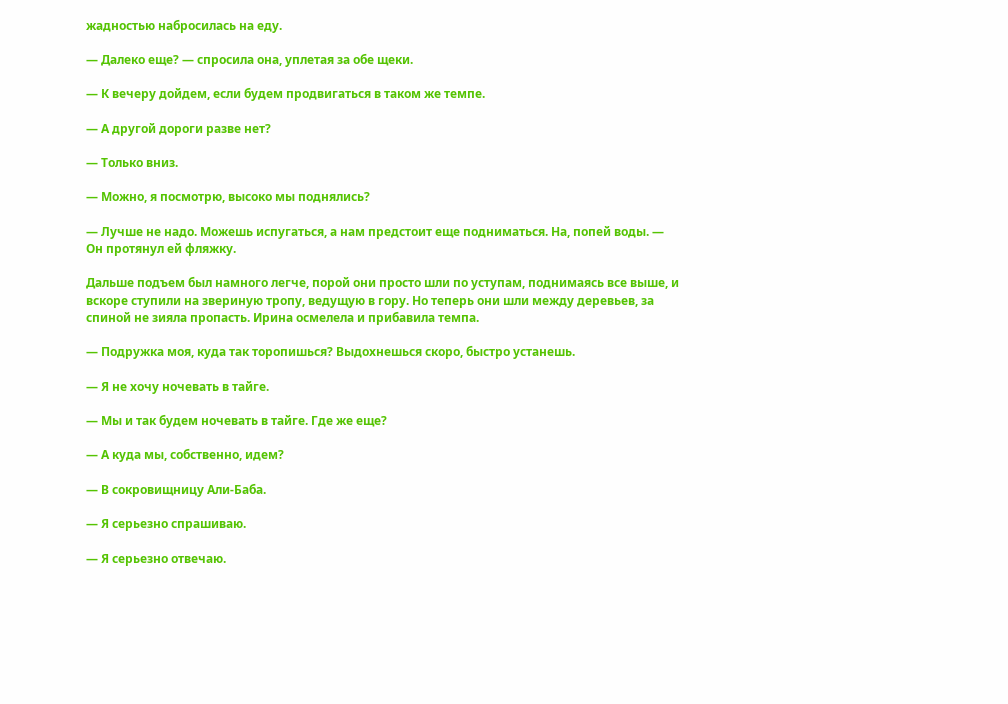жадностью набросилась на еду.

— Далеко еще? — спросила она, уплетая за обе щеки.

— К вечеру дойдем, если будем продвигаться в таком же темпе.

— А другой дороги разве нет?

— Только вниз.

— Можно, я посмотрю, высоко мы поднялись?

— Лучше не надо. Можешь испугаться, а нам предстоит еще подниматься. На, попей воды. — Он протянул ей фляжку.

Дальше подъем был намного легче, порой они просто шли по уступам, поднимаясь все выше, и вскоре ступили на звериную тропу, ведущую в гору. Но теперь они шли между деревьев, за спиной не зияла пропасть. Ирина осмелела и прибавила темпа.

— Подружка моя, куда так торопишься? Выдохнешься скоро, быстро устанешь.

— Я не хочу ночевать в тайге.

— Мы и так будем ночевать в тайге. Где же еще?

— А куда мы, собственно, идем?

— В сокровищницу Али-Баба.

— Я серьезно спрашиваю.

— Я серьезно отвечаю.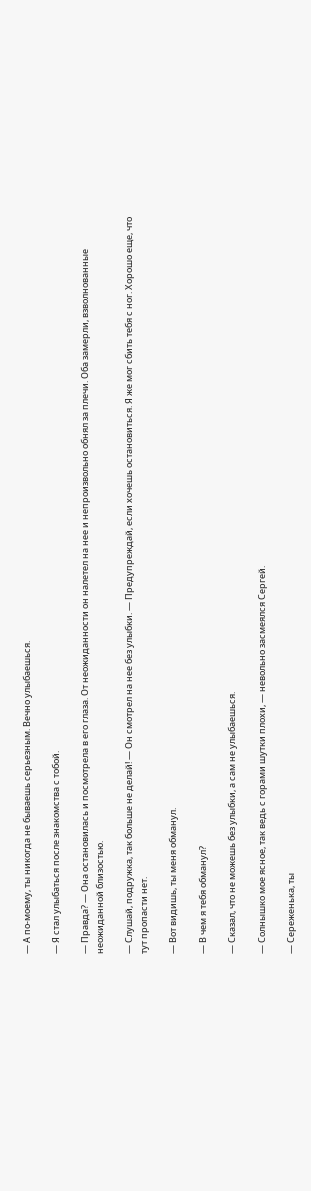— А по-моему, ты никогда не бываешь серьезным. Вечно улыбаешься.

— Я стал улыбаться после знакомства с тобой.

— Правда? — Она остановилась и посмотрела в его глаза. От неожиданности он налетел на нее и непроизвольно обнял за плечи. Оба замерли, взволнованные неожиданной близостью.

— Слушай, подружка, так больше не делай! — Он смотрел на нее без улыбки. — Предупреждай, если хочешь остановиться. Я же мог сбить тебя с ног. Хорошо еще, что тут пропасти нет.

— Вот видишь, ты меня обманул.

— В чем я тебя обманул?

— Сказал, что не можешь без улыбки, а сам не улыбаешься.

— Солнышко мое ясное, так ведь с горами шутки плохи, — невольно засмеялся Сергей.

— Сереженька, ты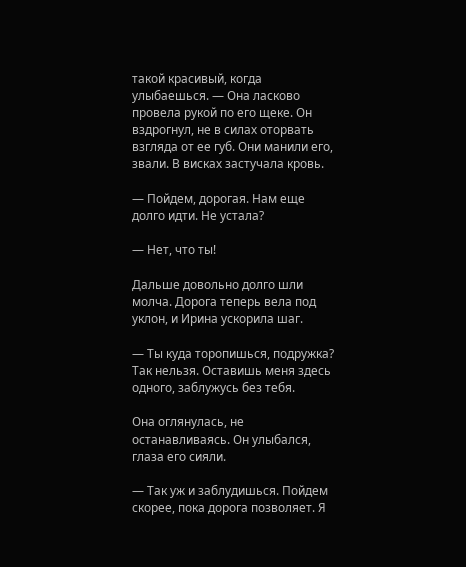такой красивый, когда улыбаешься. — Она ласково провела рукой по его щеке. Он вздрогнул, не в силах оторвать взгляда от ее губ. Они манили его, звали. В висках застучала кровь.

— Пойдем, дорогая. Нам еще долго идти. Не устала?

— Нет, что ты!

Дальше довольно долго шли молча. Дорога теперь вела под уклон, и Ирина ускорила шаг.

— Ты куда торопишься, подружка? Так нельзя. Оставишь меня здесь одного, заблужусь без тебя.

Она оглянулась, не останавливаясь. Он улыбался, глаза его сияли.

— Так уж и заблудишься. Пойдем скорее, пока дорога позволяет. Я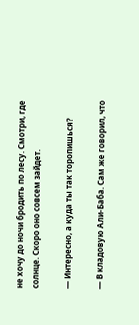не хочу до ночи бродить по лесу. Смотри, где солнце. Скоро оно совсем зайдет.

— Интересно, а куда ты так торопишься?

— В кладовую Али-Баба. Сам же говорил, что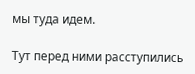мы туда идем.

Тут перед ними расступились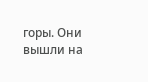горы. Они вышли на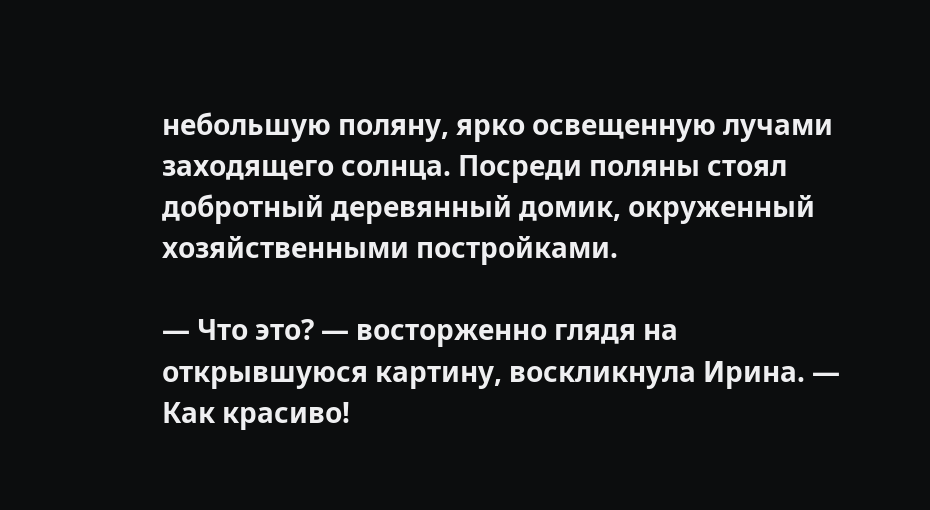небольшую поляну, ярко освещенную лучами заходящего солнца. Посреди поляны стоял добротный деревянный домик, окруженный хозяйственными постройками.

— Что это? — восторженно глядя на открывшуюся картину, воскликнула Ирина. — Как красиво!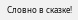Словно в сказке!